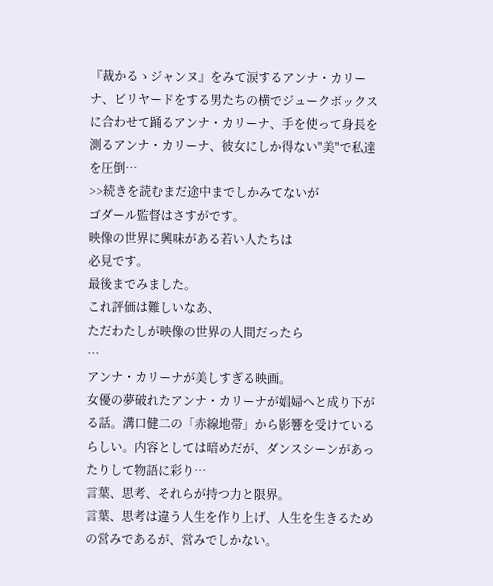『裁かるゝジャンヌ』をみて涙するアンナ・カリーナ、ビリヤードをする男たちの横でジュークボックスに合わせて踊るアンナ・カリーナ、手を使って身長を測るアンナ・カリーナ、彼女にしか得ない"美"で私達を圧倒…
>>続きを読むまだ途中までしかみてないが
ゴダール監督はさすがです。
映像の世界に興味がある若い人たちは
必見です。
最後までみました。
これ評価は難しいなあ、
ただわたしが映像の世界の人間だったら
…
アンナ・カリーナが美しすぎる映画。
女優の夢破れたアンナ・カリーナが娼婦へと成り下がる話。溝口健二の「赤線地帯」から影響を受けているらしい。内容としては暗めだが、ダンスシーンがあったりして物語に彩り…
言葉、思考、それらが持つ力と限界。
言葉、思考は違う人生を作り上げ、人生を生きるための営みであるが、営みでしかない。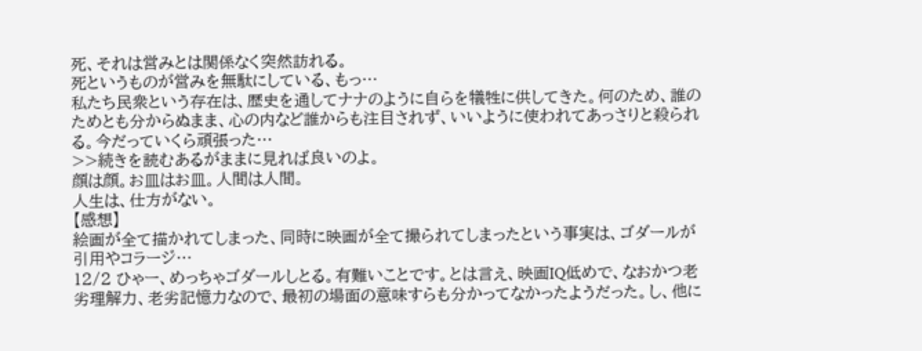死、それは営みとは関係なく突然訪れる。
死というものが営みを無駄にしている、もっ…
私たち民衆という存在は、歴史を通してナナのように自らを犠牲に供してきた。何のため、誰のためとも分からぬまま、心の内など誰からも注目されず、いいように使われてあっさりと殺られる。今だっていくら頑張った…
>>続きを読むあるがままに見れば良いのよ。
顔は顔。お皿はお皿。人間は人間。
人生は、仕方がない。
【感想】
絵画が全て描かれてしまった、同時に映画が全て撮られてしまったという事実は、ゴダールが引用やコラージ…
12/2 ひゃー、めっちゃゴダールしとる。有難いことです。とは言え、映画IQ低めで、なおかつ老劣理解力、老劣記憶力なので、最初の場面の意味すらも分かってなかったようだった。し、他に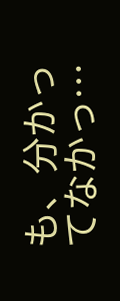も、分かってなかっ…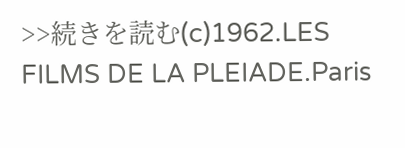>>続きを読む(c)1962.LES FILMS DE LA PLEIADE.Paris